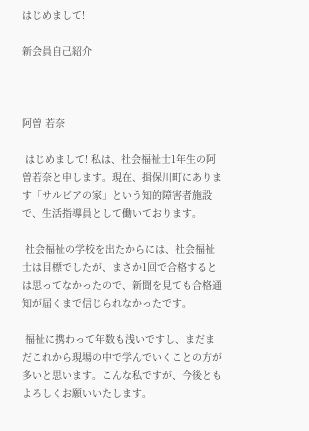はじめまして!

新会員自己紹介



阿曽 若奈

 はじめまして! 私は、社会福祉士1年生の阿曽若奈と申します。現在、揖保川町にあります「サルビアの家」という知的障害者施設で、生活指導員として働いております。

 社会福祉の学校を出たからには、社会福祉士は目標でしたが、まさか1回で合格するとは思ってなかったので、新聞を見ても合格通知が届くまで信じられなかったです。

 福祉に携わって年数も浅いですし、まだまだこれから現場の中で学んでいくことの方が多いと思います。こんな私ですが、今後ともよろしくお願いいたします。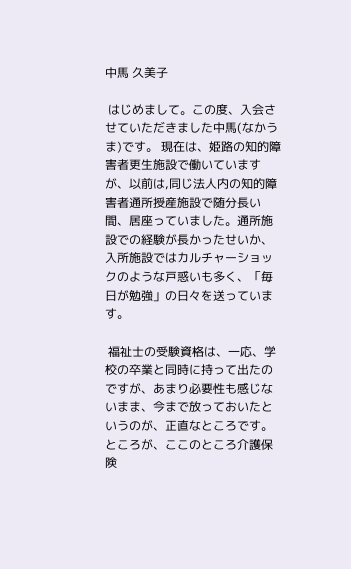中馬 久美子

 はじめまして。この度、入会させていただきました中馬(なかうま)です。 現在は、姫路の知的障害者更生施設で働いていますが、以前は,同じ法人内の知的障害者通所授産施設で随分長い間、居座っていました。通所施設での経験が長かったせいか、入所施設ではカルチャーショックのような戸惑いも多く、「毎日が勉強」の日々を送っています。

 福祉士の受験資格は、一応、学校の卒業と同時に持って出たのですが、あまり必要性も感じないまま、今まで放っておいたというのが、正直なところです。ところが、ここのところ介護保険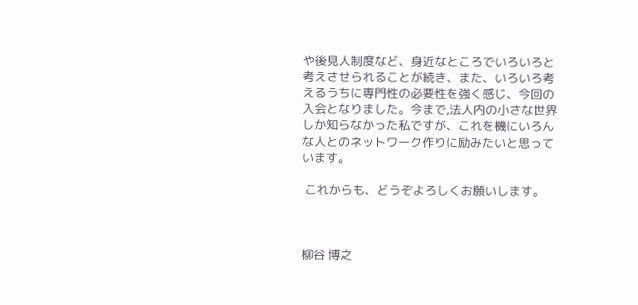や後見人制度など、身近なところでいろいろと考えさせられることが続き、また、いろいろ考えるうちに専門性の必要性を強く感じ、今回の入会となりました。今まで,法人内の小さな世界しか知らなかった私ですが、これを機にいろんな人とのネットワーク作りに励みたいと思っています。

 これからも、どうぞよろしくお願いします。



柳谷 博之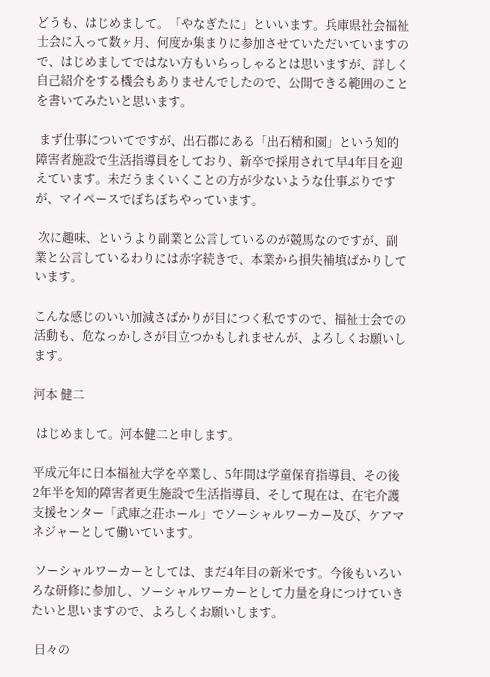どうも、はじめまして。「やなぎたに」といいます。兵庫県社会福祉士会に入って数ヶ月、何度か集まりに参加させていただいていますので、はじめましてではない方もいらっしゃるとは思いますが、詳しく自己紹介をする機会もありませんでしたので、公開できる範囲のことを書いてみたいと思います。

 まず仕事についてですが、出石郡にある「出石精和園」という知的障害者施設で生活指導員をしており、新卒で採用されて早4年目を迎えています。未だうまくいくことの方が少ないような仕事ぶりですが、マイペースでぼちぼちやっています。

 次に趣味、というより副業と公言しているのが競馬なのですが、副業と公言しているわりには赤字続きで、本業から損失補填ばかりしています。

こんな感じのいい加減さばかりが目につく私ですので、福祉士会での活動も、危なっかしさが目立つかもしれませんが、よろしくお願いします。

河本 健二

 はじめまして。河本健二と申します。

平成元年に日本福祉大学を卒業し、5年間は学童保育指導員、その後2年半を知的障害者更生施設で生活指導員、そして現在は、在宅介護支援センター「武庫之荘ホール」でソーシャルワーカー及び、ケアマネジャーとして働いています。

 ソーシャルワーカーとしては、まだ4年目の新米です。今後もいろいろな研修に参加し、ソーシャルワーカーとして力量を身につけていきたいと思いますので、よろしくお願いします。

 日々の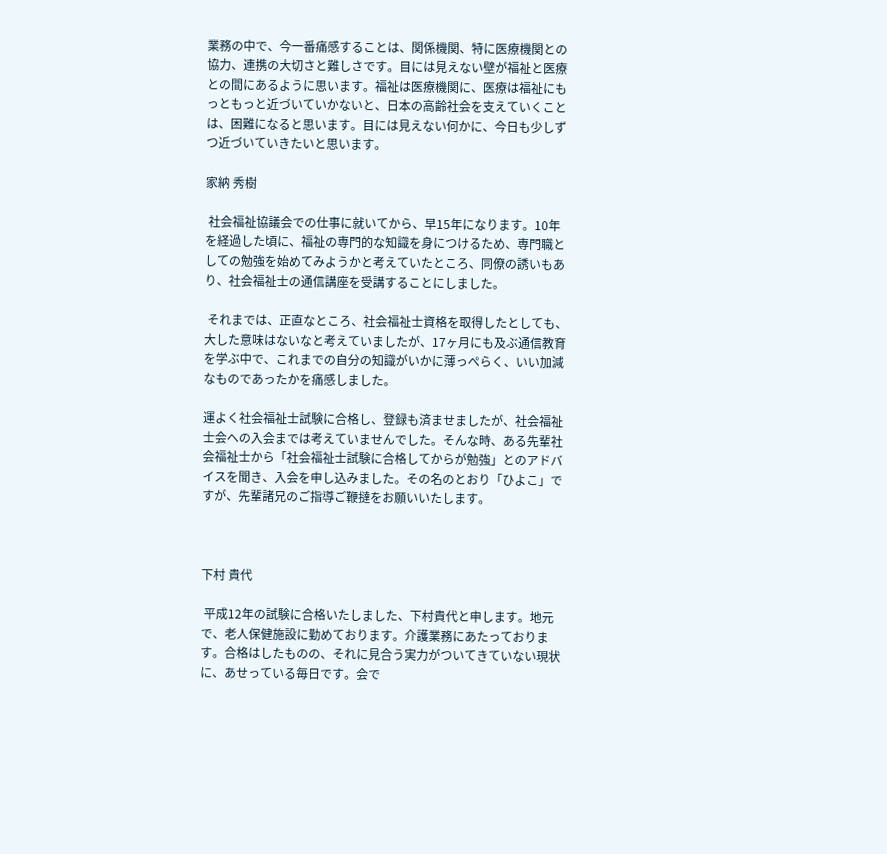業務の中で、今一番痛感することは、関係機関、特に医療機関との協力、連携の大切さと難しさです。目には見えない壁が福祉と医療との間にあるように思います。福祉は医療機関に、医療は福祉にもっともっと近づいていかないと、日本の高齢社会を支えていくことは、困難になると思います。目には見えない何かに、今日も少しずつ近づいていきたいと思います。

家納 秀樹

 社会福祉協議会での仕事に就いてから、早15年になります。10年を経過した頃に、福祉の専門的な知識を身につけるため、専門職としての勉強を始めてみようかと考えていたところ、同僚の誘いもあり、社会福祉士の通信講座を受講することにしました。

 それまでは、正直なところ、社会福祉士資格を取得したとしても、大した意味はないなと考えていましたが、17ヶ月にも及ぶ通信教育を学ぶ中で、これまでの自分の知識がいかに薄っぺらく、いい加減なものであったかを痛感しました。

運よく社会福祉士試験に合格し、登録も済ませましたが、社会福祉士会への入会までは考えていませんでした。そんな時、ある先輩社会福祉士から「社会福祉士試験に合格してからが勉強」とのアドバイスを聞き、入会を申し込みました。その名のとおり「ひよこ」ですが、先輩諸兄のご指導ご鞭撻をお願いいたします。



下村 貴代

 平成12年の試験に合格いたしました、下村貴代と申します。地元で、老人保健施設に勤めております。介護業務にあたっております。合格はしたものの、それに見合う実力がついてきていない現状に、あせっている毎日です。会で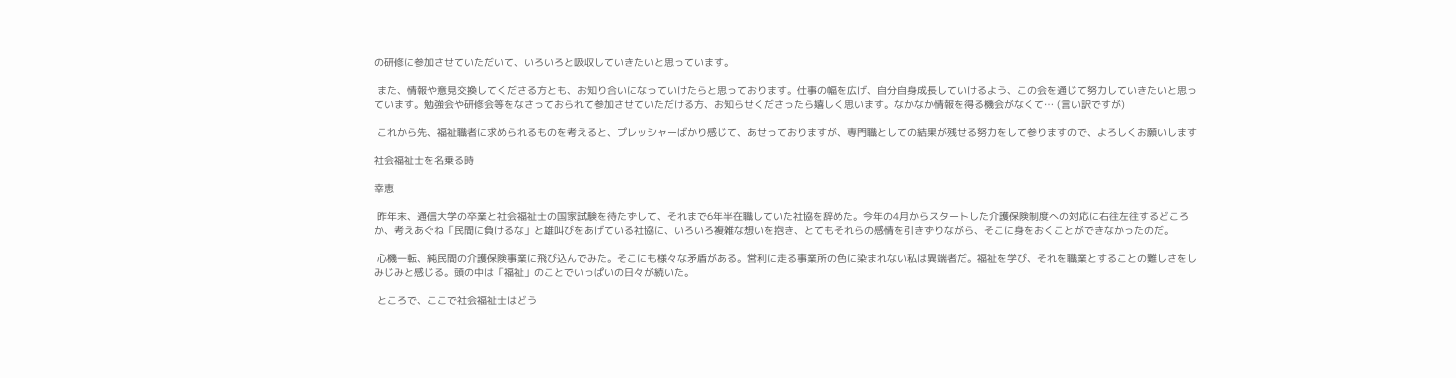の研修に参加させていただいて、いろいろと吸収していきたいと思っています。

 また、情報や意見交換してくださる方とも、お知り合いになっていけたらと思っております。仕事の幅を広げ、自分自身成長していけるよう、この会を通じて努力していきたいと思っています。勉強会や研修会等をなさっておられて参加させていただける方、お知らせくださったら嬉しく思います。なかなか情報を得る機会がなくて… (言い訳ですが)

 これから先、福祉職者に求められるものを考えると、プレッシャーばかり感じて、あせっておりますが、専門職としての結果が残せる努力をして参りますので、よろしくお願いします

社会福祉士を名乗る時

幸恵

 昨年末、通信大学の卒業と社会福祉士の国家試験を待たずして、それまで6年半在職していた社協を辞めた。今年の4月からスタートした介護保険制度への対応に右往左往するどころか、考えあぐね「民間に負けるな」と雄叫びをあげている社協に、いろいろ複雑な想いを抱き、とてもそれらの感情を引きずりながら、そこに身をおくことができなかったのだ。

 心機一転、純民間の介護保険事業に飛び込んでみた。そこにも様々な矛盾がある。営利に走る事業所の色に染まれない私は異端者だ。福祉を学び、それを職業とすることの難しさをしみじみと感じる。頭の中は「福祉」のことでいっぱいの日々が続いた。

 ところで、ここで社会福祉士はどう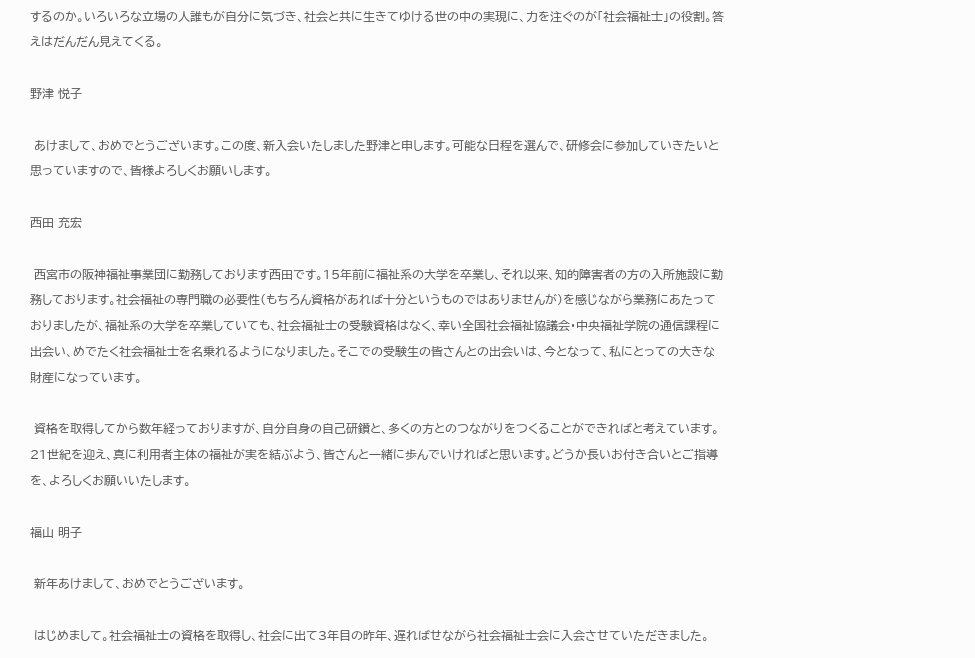するのか。いろいろな立場の人誰もが自分に気づき、社会と共に生きてゆける世の中の実現に、力を注ぐのが「社会福祉士」の役割。答えはだんだん見えてくる。

野津 悦子

 あけまして、おめでとうございます。この度、新入会いたしました野津と申します。可能な日程を選んで、研修会に参加していきたいと思っていますので、皆様よろしくお願いします。

西田 充宏

 西宮市の阪神福祉事業団に勤務しております西田です。15年前に福祉系の大学を卒業し、それ以来、知的障害者の方の入所施設に勤務しております。社会福祉の専門職の必要性(もちろん資格があれば十分というものではありませんが)を感じながら業務にあたっておりましたが、福祉系の大学を卒業していても、社会福祉士の受験資格はなく、幸い全国社会福祉協議会・中央福祉学院の通信課程に出会い、めでたく社会福祉士を名乗れるようになりました。そこでの受験生の皆さんとの出会いは、今となって、私にとっての大きな財産になっています。

 資格を取得してから数年経っておりますが、自分自身の自己研鑽と、多くの方とのつながりをつくることができればと考えています。21世紀を迎え、真に利用者主体の福祉が実を結ぶよう、皆さんと一緒に歩んでいければと思います。どうか長いお付き合いとご指導を、よろしくお願いいたします。

福山 明子

 新年あけまして、おめでとうございます。

 はじめまして。社会福祉士の資格を取得し、社会に出て3年目の昨年、遅ればせながら社会福祉士会に入会させていただきました。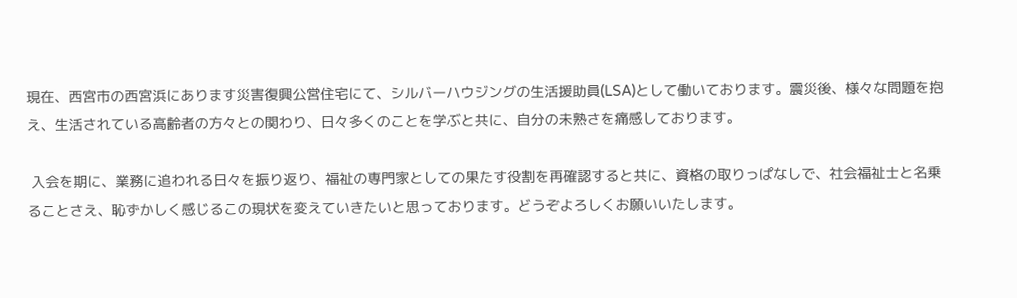現在、西宮市の西宮浜にあります災害復興公営住宅にて、シルバーハウジングの生活援助員(LSA)として働いております。震災後、様々な問題を抱え、生活されている高齢者の方々との関わり、日々多くのことを学ぶと共に、自分の未熟さを痛感しております。

 入会を期に、業務に追われる日々を振り返り、福祉の専門家としての果たす役割を再確認すると共に、資格の取りっぱなしで、社会福祉士と名乗ることさえ、恥ずかしく感じるこの現状を変えていきたいと思っております。どうぞよろしくお願いいたします。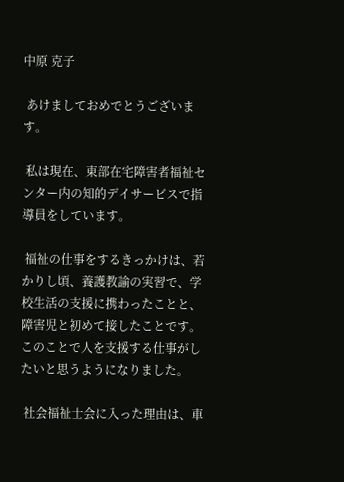中原 克子

 あけましておめでとうございます。

 私は現在、東部在宅障害者福祉センター内の知的デイサービスで指導員をしています。

 福祉の仕事をするきっかけは、若かりし頃、養護教諭の実習で、学校生活の支援に携わったことと、障害児と初めて接したことです。このことで人を支援する仕事がしたいと思うようになりました。

 社会福祉士会に入った理由は、車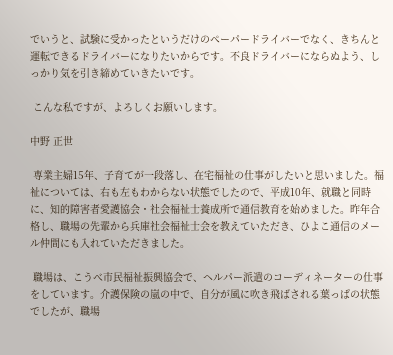でいうと、試験に受かったというだけのペーパードライバーでなく、きちんと運転できるドライバーになりたいからです。不良ドライバーにならぬよう、しっかり気を引き締めていきたいです。

 こんな私ですが、よろしくお願いします。

中野 正世

 専業主婦15年、子育てが一段落し、在宅福祉の仕事がしたいと思いました。福祉については、右も左もわからない状態でしたので、平成10年、就職と同時に、知的障害者愛護協会・社会福祉士養成所で通信教育を始めました。昨年合格し、職場の先輩から兵庫社会福祉士会を教えていただき、ひよこ通信のメール仲間にも入れていただきました。

 職場は、こうべ市民福祉振興協会で、ヘルパー派遣のコーディネーターの仕事をしています。介護保険の嵐の中で、自分が風に吹き飛ばされる葉っぱの状態でしたが、職場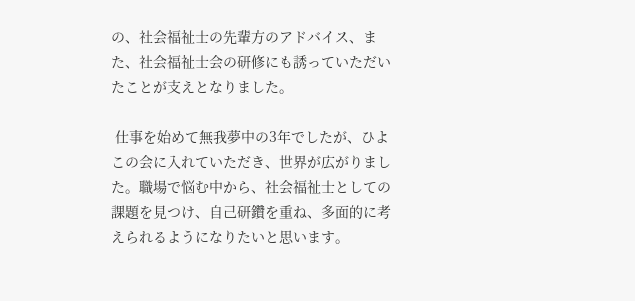の、社会福祉士の先輩方のアドバイス、また、社会福祉士会の研修にも誘っていただいたことが支えとなりました。

 仕事を始めて無我夢中の3年でしたが、ひよこの会に入れていただき、世界が広がりました。職場で悩む中から、社会福祉士としての課題を見つけ、自己研鑽を重ね、多面的に考えられるようになりたいと思います。